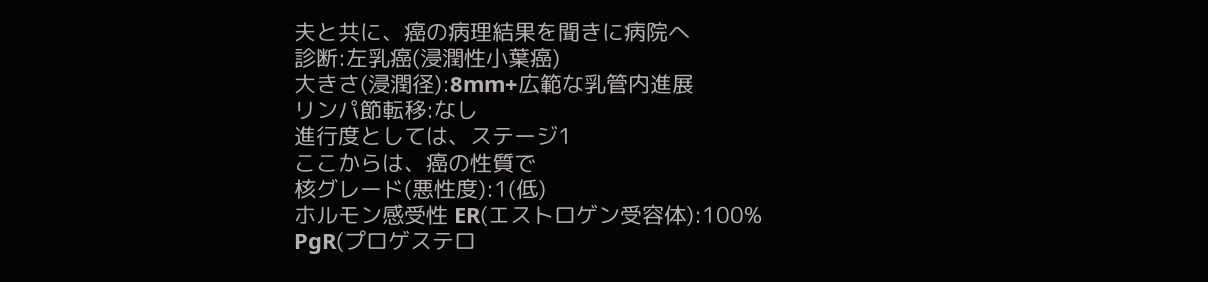夫と共に、癌の病理結果を聞きに病院へ
診断:左乳癌(浸潤性小葉癌)
大きさ(浸潤径):8mm+広範な乳管内進展
リンパ節転移:なし
進行度としては、ステージ1
ここからは、癌の性質で
核グレード(悪性度):1(低)
ホルモン感受性 ER(エストロゲン受容体):100%
PgR(プロゲステロ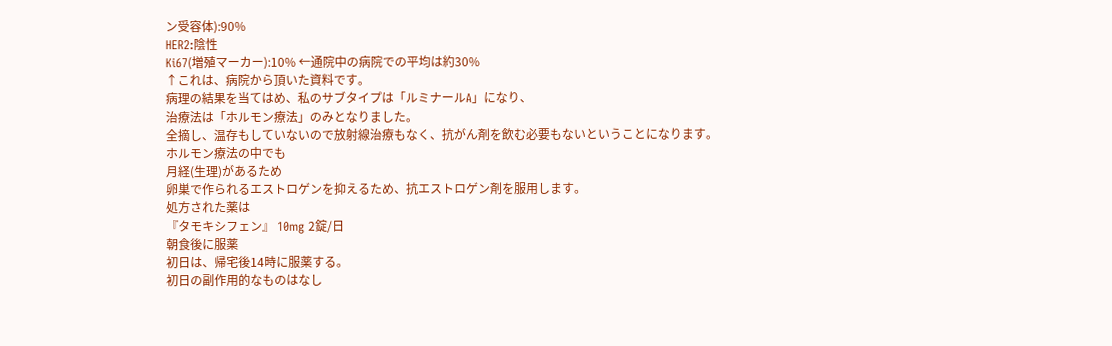ン受容体):90%
HER2:陰性
Ki67(増殖マーカー):10% ←通院中の病院での平均は約30%
↑これは、病院から頂いた資料です。
病理の結果を当てはめ、私のサブタイプは「ルミナールA」になり、
治療法は「ホルモン療法」のみとなりました。
全摘し、温存もしていないので放射線治療もなく、抗がん剤を飲む必要もないということになります。
ホルモン療法の中でも
月経(生理)があるため
卵巣で作られるエストロゲンを抑えるため、抗エストロゲン剤を服用します。
処方された薬は
『タモキシフェン』 10mg 2錠/日
朝食後に服薬
初日は、帰宅後14時に服薬する。
初日の副作用的なものはなし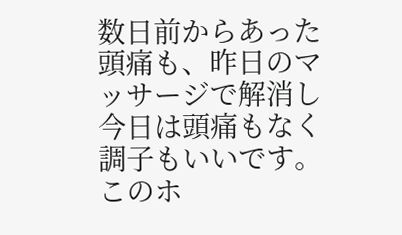数日前からあった頭痛も、昨日のマッサージで解消し
今日は頭痛もなく調子もいいです。
このホ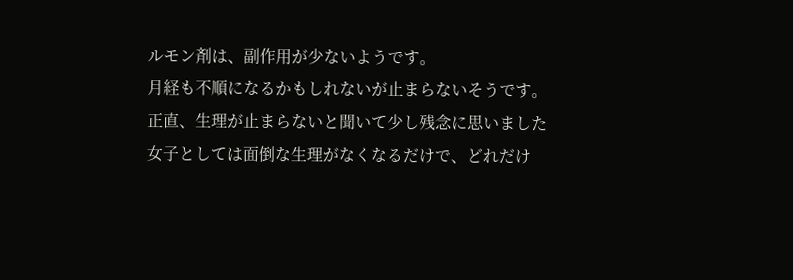ルモン剤は、副作用が少ないようです。
月経も不順になるかもしれないが止まらないそうです。
正直、生理が止まらないと聞いて少し残念に思いました
女子としては面倒な生理がなくなるだけで、どれだけ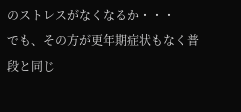のストレスがなくなるか・・・
でも、その方が更年期症状もなく普段と同じ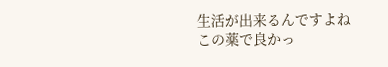生活が出来るんですよね
この薬で良かっ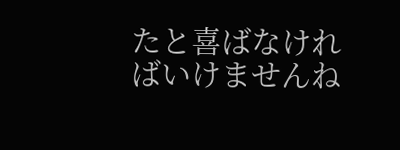たと喜ばなければいけませんね